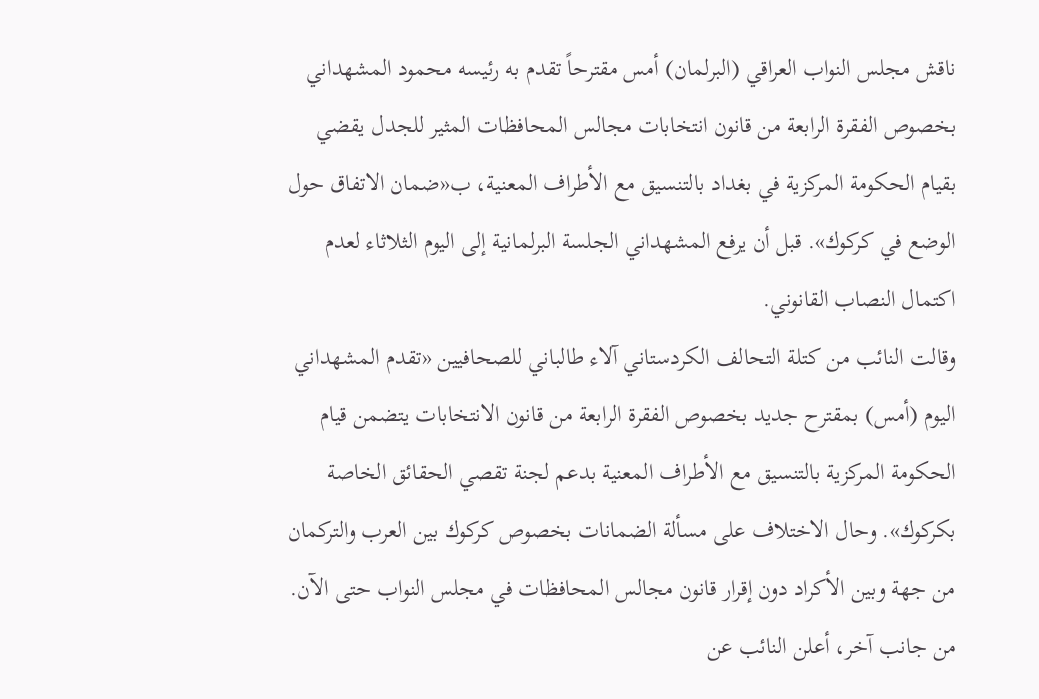ناقش مجلس النواب العراقي (البرلمان) أمس مقترحاً تقدم به رئيسه محمود المشهداني بخصوص الفقرة الرابعة من قانون انتخابات مجالس المحافظات المثير للجدل يقضي بقيام الحكومة المركزية في بغداد بالتنسيق مع الأطراف المعنية، ب«ضمان الاتفاق حول الوضع في كركوك». قبل أن يرفع المشهداني الجلسة البرلمانية إلى اليوم الثلاثاء لعدم اكتمال النصاب القانوني.
وقالت النائب من كتلة التحالف الكردستاني آلاء طالباني للصحافيين «تقدم المشهداني اليوم (أمس) بمقترح جديد بخصوص الفقرة الرابعة من قانون الانتخابات يتضمن قيام الحكومة المركزية بالتنسيق مع الأطراف المعنية بدعم لجنة تقصي الحقائق الخاصة بكركوك». وحال الاختلاف على مسألة الضمانات بخصوص كركوك بين العرب والتركمان من جهة وبين الأكراد دون إقرار قانون مجالس المحافظات في مجلس النواب حتى الآن.
من جانب آخر، أعلن النائب عن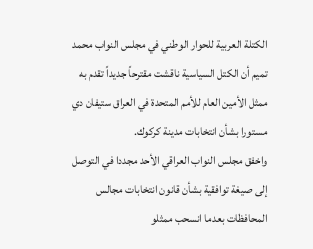الكتلة العربية للحوار الوطني في مجلس النواب محمد تميم أن الكتل السياسية ناقشت مقترحاً جديداً تقدم به ممثل الأمين العام للأمم المتحدة في العراق ستيفان دي مستورا بشأن انتخابات مدينة كركوك.
واخفق مجلس النواب العراقي الأحد مجددا في التوصل إلى صيغة توافقية بشأن قانون انتخابات مجالس المحافظات بعدما انسحب ممثلو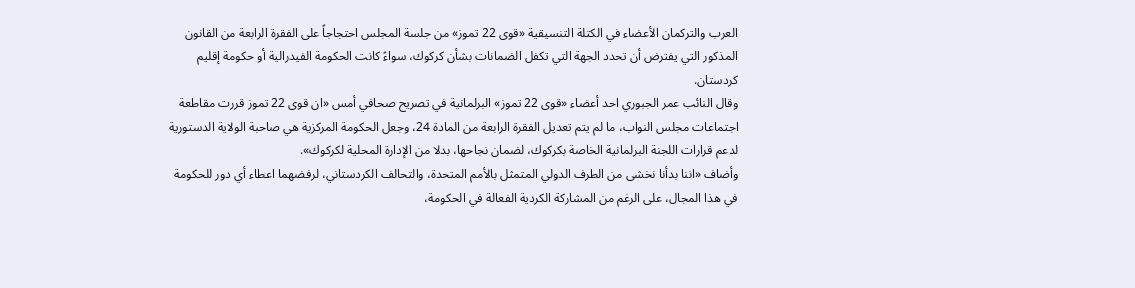العرب والتركمان الأعضاء في الكتلة التنسيقية «قوى 22 تموز» من جلسة المجلس احتجاجاً على الفقرة الرابعة من القانون المذكور التي يفترض أن تحدد الجهة التي تكفل الضمانات بشأن كركوك، سواءً كانت الحكومة الفيدرالية أو حكومة إقليم كردستان.
وقال النائب عمر الجبوري احد أعضاء «قوى 22 تموز» البرلمانية في تصريح صحافي أمس «ان قوى 22 تموز قررت مقاطعة اجتماعات مجلس النواب، ما لم يتم تعديل الفقرة الرابعة من المادة 24، وجعل الحكومة المركزية هي صاحبة الولاية الدستورية لدعم قرارات اللجنة البرلمانية الخاصة بكركوك، لضمان نجاحها، بدلا من الإدارة المحلية لكركوك».
وأضاف «اننا بدأنا نخشى من الطرف الدولي المتمثل بالأمم المتحدة، والتحالف الكردستاني، لرفضهما اعطاء أي دور للحكومة في هذا المجال، على الرغم من المشاركة الكردية الفعالة في الحكومة،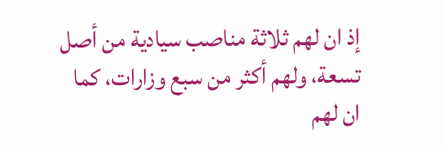إذ ان لهم ثلاثة مناصب سيادية من أصل تسعة، ولهم أكثر من سبع وزارات، كما ان لهم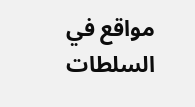مواقع في السلطات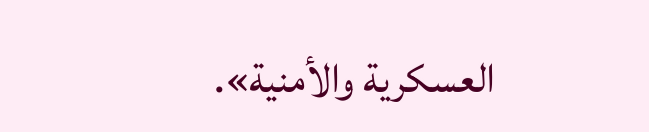العسكرية والأمنية».